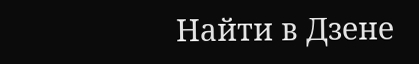Найти в Дзене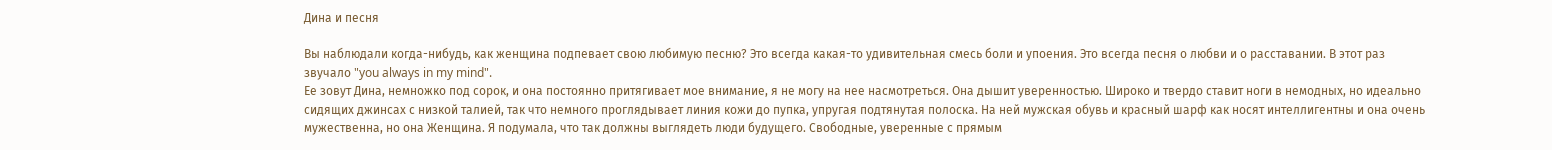Дина и песня

Вы наблюдали когда-нибудь, как женщина подпевает свою любимую песню? Это всегда какая-то удивительная смесь боли и упоения. Это всегда песня о любви и о расставании. В этот раз звучало "you always in my mind".
Ее зовут Дина, немножко под сорок, и она постоянно притягивает мое внимание, я не могу на нее насмотреться. Она дышит уверенностью. Широко и твердо ставит ноги в немодных, но идеально сидящих джинсах с низкой талией, так что немного проглядывает линия кожи до пупка, упругая подтянутая полоска. На ней мужская обувь и красный шарф как носят интеллигентны и она очень мужественна, но она Женщина. Я подумала, что так должны выглядеть люди будущего. Свободные, уверенные с прямым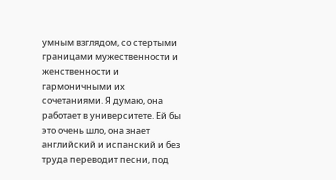умным взглядом, со стертыми границами мужественности и женственности и гармоничными их сочетаниями. Я думаю, она работает в университете. Ей бы это очень шло, она знает английский и испанский и без труда переводит песни, под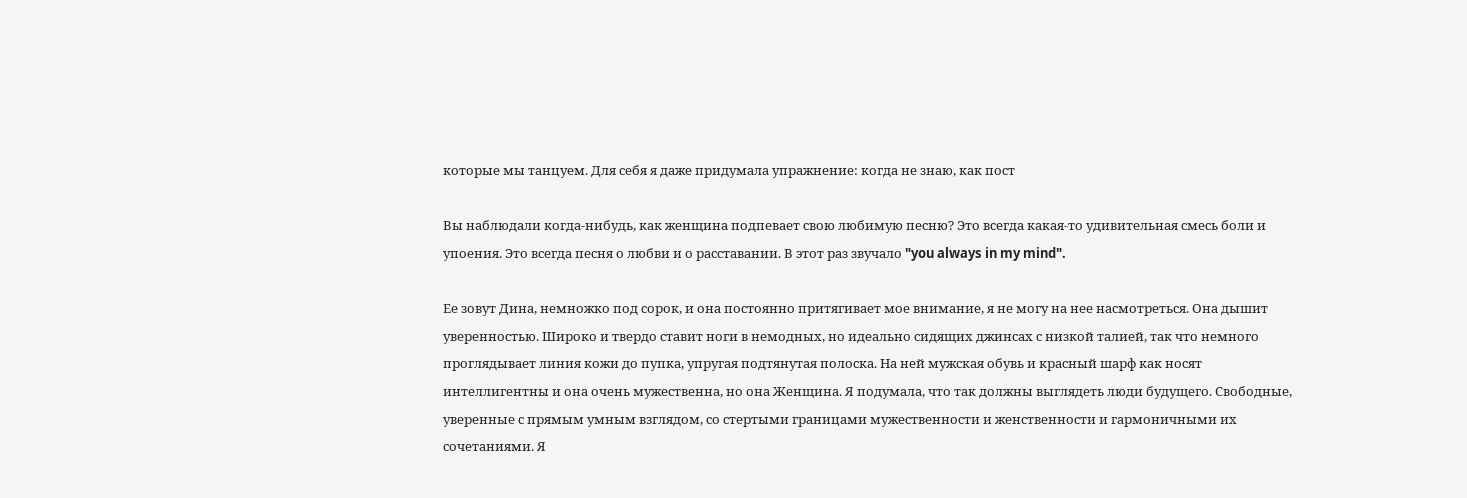которые мы танцуем. Для себя я даже придумала упражнение: когда не знаю, как пост

Вы наблюдали когда-нибудь, как женщина подпевает свою любимую песню? Это всегда какая-то удивительная смесь боли и упоения. Это всегда песня о любви и о расставании. В этот раз звучало "you always in my mind".

Ее зовут Дина, немножко под сорок, и она постоянно притягивает мое внимание, я не могу на нее насмотреться. Она дышит уверенностью. Широко и твердо ставит ноги в немодных, но идеально сидящих джинсах с низкой талией, так что немного проглядывает линия кожи до пупка, упругая подтянутая полоска. На ней мужская обувь и красный шарф как носят интеллигентны и она очень мужественна, но она Женщина. Я подумала, что так должны выглядеть люди будущего. Свободные, уверенные с прямым умным взглядом, со стертыми границами мужественности и женственности и гармоничными их сочетаниями. Я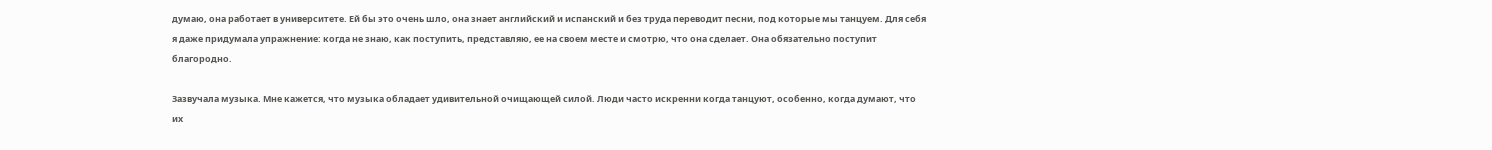думаю, она работает в университете. Ей бы это очень шло, она знает английский и испанский и без труда переводит песни, под которые мы танцуем. Для себя я даже придумала упражнение: когда не знаю, как поступить, представляю, ее на своем месте и смотрю, что она сделает. Она обязательно поступит благородно.

Зазвучала музыка. Мне кажется, что музыка обладает удивительной очищающей силой. Люди часто искренни когда танцуют, особенно, когда думают, что их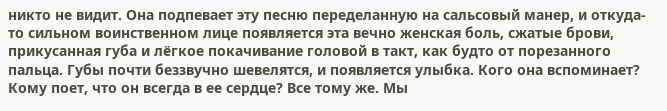никто не видит. Она подпевает эту песню переделанную на сальсовый манер, и откуда-то сильном воинственном лице появляется эта вечно женская боль, сжатые брови, прикусанная губа и лёгкое покачивание головой в такт, как будто от порезанного пальца. Губы почти беззвучно шевелятся, и появляется улыбка. Кого она вспоминает? Кому поет, что он всегда в ее сердце? Все тому же. Мы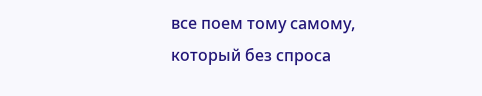все поем тому самому, который без спроса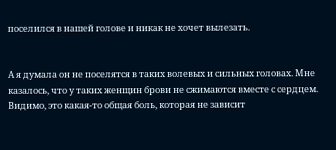поселился в нашей голове и никак не хочет вылезать.


А я думала он не поселятся в таких волевых и сильных головах. Мне казалось, что у таких женщин брови не сжимаются вместе с сердцем. Видимо, это какая-то общая боль, которая не зависит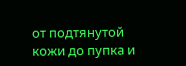от подтянутой кожи до пупка и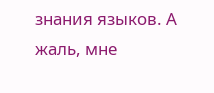знания языков. А жаль, мне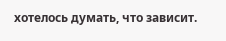хотелось думать, что зависит.